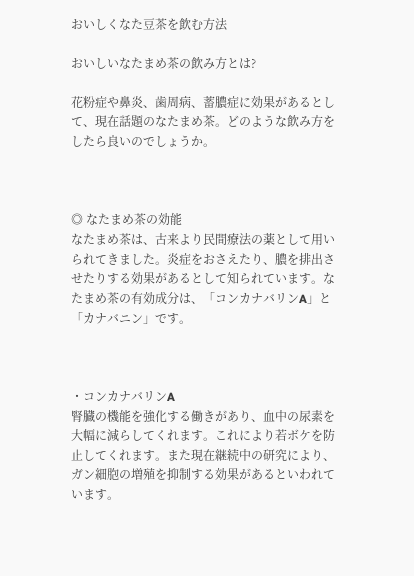おいしくなた豆茶を飲む方法

おいしいなたまめ茶の飲み方とは?

花粉症や鼻炎、歯周病、蓄膿症に効果があるとして、現在話題のなたまめ茶。どのような飲み方をしたら良いのでしょうか。



◎ なたまめ茶の効能
なたまめ茶は、古来より民間療法の薬として用いられてきました。炎症をおさえたり、膿を排出させたりする効果があるとして知られています。なたまめ茶の有効成分は、「コンカナバリンA」と「カナバニン」です。



・コンカナバリンA
腎臓の機能を強化する働きがあり、血中の尿素を大幅に減らしてくれます。これにより若ボケを防止してくれます。また現在継続中の研究により、ガン細胞の増殖を抑制する効果があるといわれています。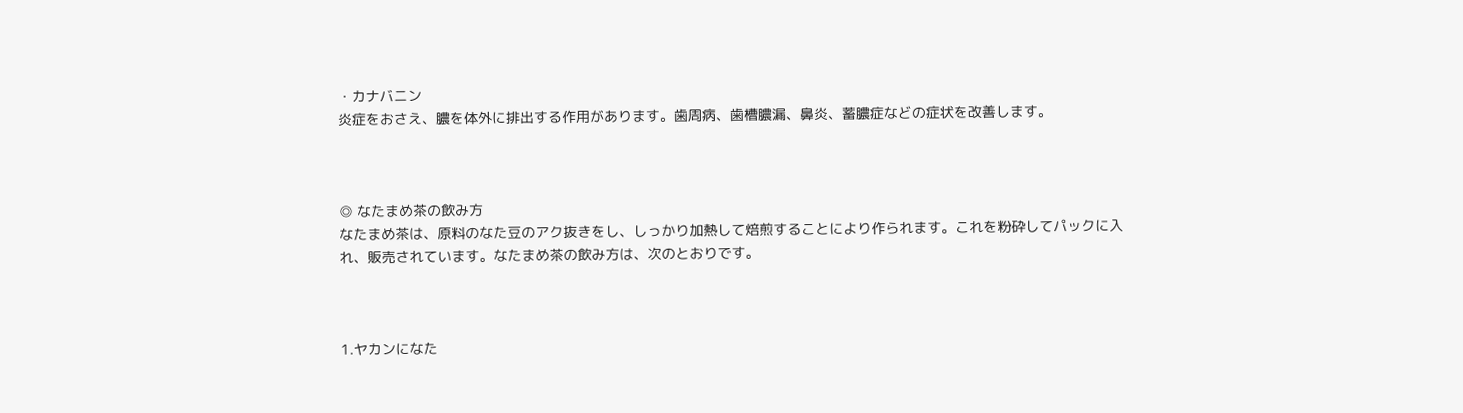・カナバニン
炎症をおさえ、膿を体外に排出する作用があります。歯周病、歯槽膿漏、鼻炎、蓄膿症などの症状を改善します。



◎ なたまめ茶の飲み方
なたまめ茶は、原料のなた豆のアク抜きをし、しっかり加熱して焙煎することにより作られます。これを粉砕してパックに入れ、販売されています。なたまめ茶の飲み方は、次のとおりです。



1.ヤカンになた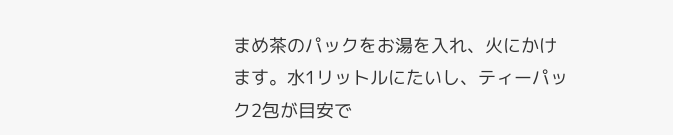まめ茶のパックをお湯を入れ、火にかけます。水1リットルにたいし、ティーパック2包が目安で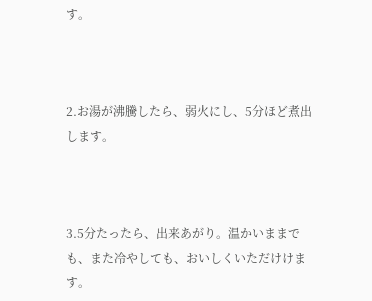す。



2.お湯が沸騰したら、弱火にし、5分ほど煮出します。



3.5分たったら、出来あがり。温かいままでも、また冷やしても、おいしくいただけけます。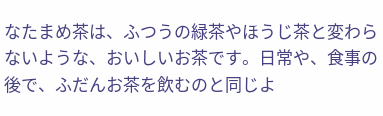なたまめ茶は、ふつうの緑茶やほうじ茶と変わらないような、おいしいお茶です。日常や、食事の後で、ふだんお茶を飲むのと同じよ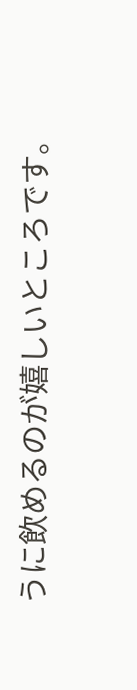うに飲めるのが嬉しいところです。